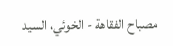مصباح الفقاهة - الخوئي، السيد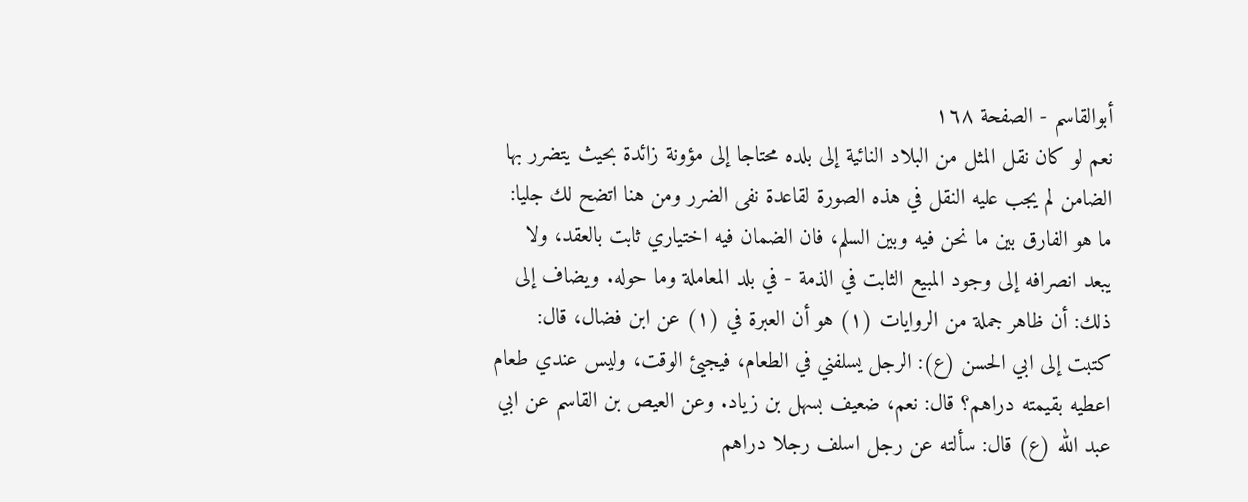أبوالقاسم - الصفحة ١٦٨
نعم لو كان نقل المثل من البلاد النائية إلى بلده محتاجا إلى مؤونة زائدة بحيث يتضرر بها الضامن لم يجب عليه النقل في هذه الصورة لقاعدة نفى الضرر ومن هنا اتضح لك جليا: ما هو الفارق بين ما نحن فيه وبين السلم، فان الضمان فيه اختياري ثابت بالعقد، ولا يبعد انصرافه إلى وجود المبيع الثابت في الذمة - في بلد المعاملة وما حوله. ويضاف إلى ذلك: أن ظاهر جملة من الروايات (١) هو أن العبرة في (١) عن ابن فضال، قال: كتبت إلى ابي الحسن (ع): الرجل يسلفني في الطعام، فيجيئ الوقت، وليس عندي طعام اعطيه بقيمته دراهم؟ قال: نعم، ضعيف بسهل بن زياد. وعن العيص بن القاسم عن ابي عبد الله (ع) قال: سألته عن رجل اسلف رجلا دراهم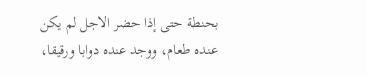بحنطة حتى إذا حضر الاجل لم يكن عنده طعام، ووجد عنده دوابا ورقيقا،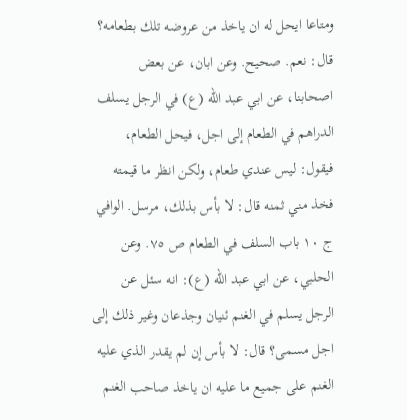ومتاعا ايحل له ان ياخذ من عروضه تلك بطعامه؟ قال: نعم. صحيح. وعن ابان، عن بعض اصحابنا، عن ابي عبد الله (ع) في الرجل يسلف الدراهم في الطعام إلى اجل، فيحل الطعام، فيقول: ليس عندي طعام، ولكن انظر ما قيمته فخذ مني ثمنه قال: لا بأس بذلك، مرسل. الوافي ج ١٠ باب السلف في الطعام ص ٧٥. وعن الحلبي، عن ابي عبد الله (ع): انه سئل عن الرجل يسلم في الغنم ئنيان وجذعان وغير ذلك إلى اجل مسمى؟ قال: لا بأس إن لم يقدر الذي عليه الغنم على جميع ما عليه ان ياخذ صاحب الغنم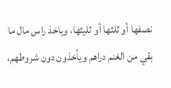نصفها أو ثلثها أو ثليثها، وياخذ راس مال ما بقي من الغنم دراهم ويأخذون دون شروطهم،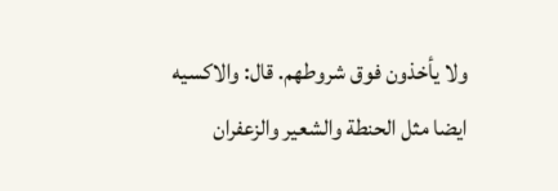ولا يأخذون فوق شروطهم. قال: والاكسيه ايضا مثل الحنطة والشعير والزعفران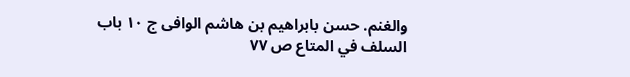والغنم. حسن بابراهيم بن هاشم الوافى ج ١٠ باب السلف في المتاع ص ٧٧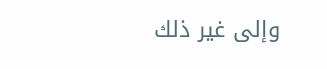وإلى غير ذلك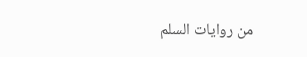من روايات السلم